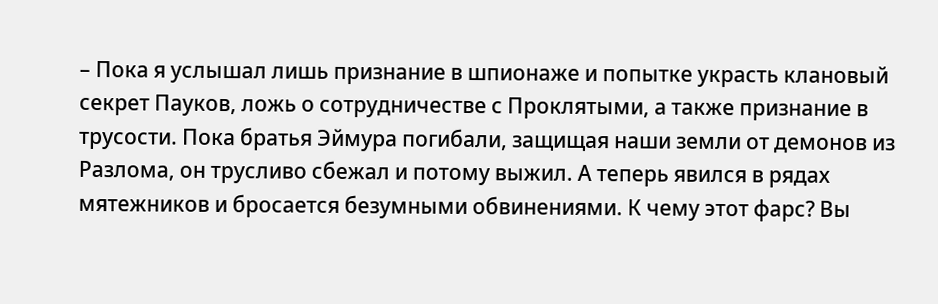– Пока я услышал лишь признание в шпионаже и попытке украсть клановый секрет Пауков, ложь о сотрудничестве с Проклятыми, а также признание в трусости. Пока братья Эймура погибали, защищая наши земли от демонов из Разлома, он трусливо сбежал и потому выжил. А теперь явился в рядах мятежников и бросается безумными обвинениями. К чему этот фарс? Вы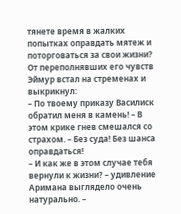тянете время в жалких попытках оправдать мятеж и поторговаться за свои жизни?
От переполнявших его чувств Эймур встал на стременах и выкрикнул:
– По твоему приказу Василиск обратил меня в камень! – В этом крике гнев смешался со страхом. – Без суда! Без шанса оправдаться!
– И как же в этом случае тебя вернули к жизни? – удивление Аримана выглядело очень натурально. –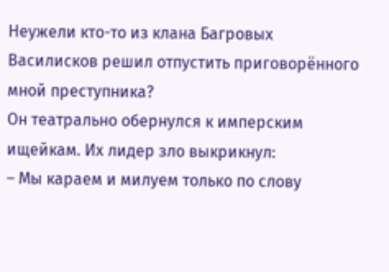Неужели кто-то из клана Багровых Василисков решил отпустить приговорённого мной преступника?
Он театрально обернулся к имперским ищейкам. Их лидер зло выкрикнул:
– Мы караем и милуем только по слову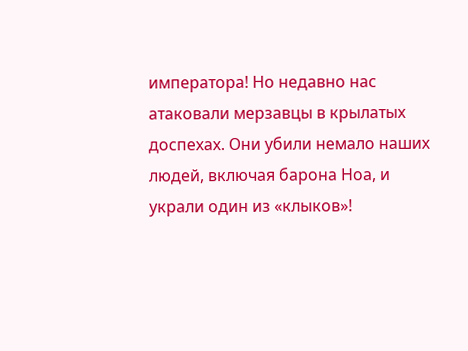императора! Но недавно нас атаковали мерзавцы в крылатых доспехах. Они убили немало наших людей, включая барона Ноа, и украли один из «клыков»!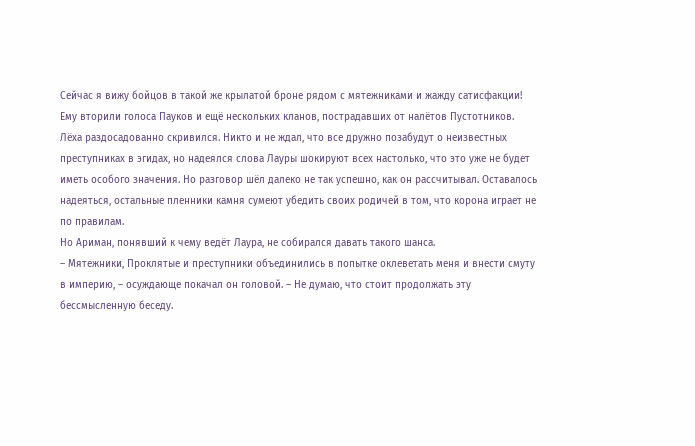Сейчас я вижу бойцов в такой же крылатой броне рядом с мятежниками и жажду сатисфакции!
Ему вторили голоса Пауков и ещё нескольких кланов, пострадавших от налётов Пустотников.
Лёха раздосадованно скривился. Никто и не ждал, что все дружно позабудут о неизвестных преступниках в эгидах, но надеялся слова Лауры шокируют всех настолько, что это уже не будет иметь особого значения. Но разговор шёл далеко не так успешно, как он рассчитывал. Оставалось надеяться, остальные пленники камня сумеют убедить своих родичей в том, что корона играет не по правилам.
Но Ариман, понявший к чему ведёт Лаура, не собирался давать такого шанса.
– Мятежники, Проклятые и преступники объединились в попытке оклеветать меня и внести смуту в империю, – осуждающе покачал он головой. – Не думаю, что стоит продолжать эту бессмысленную беседу.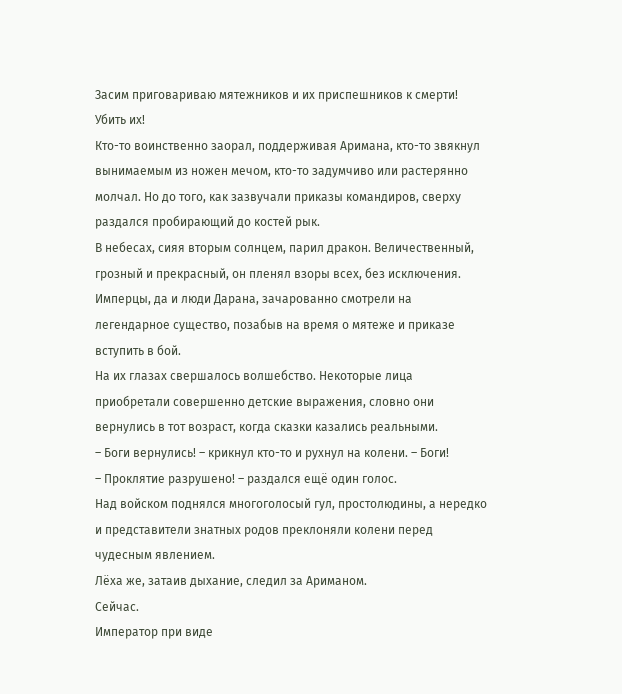Засим приговариваю мятежников и их приспешников к смерти! Убить их!
Кто-то воинственно заорал, поддерживая Аримана, кто-то звякнул вынимаемым из ножен мечом, кто-то задумчиво или растерянно молчал. Но до того, как зазвучали приказы командиров, сверху раздался пробирающий до костей рык.
В небесах, сияя вторым солнцем, парил дракон. Величественный, грозный и прекрасный, он пленял взоры всех, без исключения. Имперцы, да и люди Дарана, зачарованно смотрели на легендарное существо, позабыв на время о мятеже и приказе вступить в бой.
На их глазах свершалось волшебство. Некоторые лица приобретали совершенно детские выражения, словно они вернулись в тот возраст, когда сказки казались реальными.
– Боги вернулись! – крикнул кто-то и рухнул на колени. – Боги!
– Проклятие разрушено! – раздался ещё один голос.
Над войском поднялся многоголосый гул, простолюдины, а нередко и представители знатных родов преклоняли колени перед чудесным явлением.
Лёха же, затаив дыхание, следил за Ариманом.
Сейчас.
Император при виде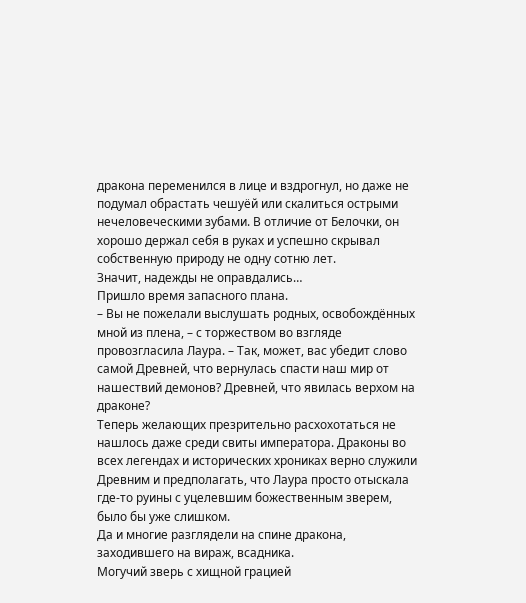дракона переменился в лице и вздрогнул, но даже не подумал обрастать чешуёй или скалиться острыми нечеловеческими зубами. В отличие от Белочки, он хорошо держал себя в руках и успешно скрывал собственную природу не одну сотню лет.
Значит, надежды не оправдались…
Пришло время запасного плана.
– Вы не пожелали выслушать родных, освобождённых мной из плена, – с торжеством во взгляде провозгласила Лаура. – Так, может, вас убедит слово самой Древней, что вернулась спасти наш мир от нашествий демонов? Древней, что явилась верхом на драконе?
Теперь желающих презрительно расхохотаться не нашлось даже среди свиты императора. Драконы во всех легендах и исторических хрониках верно служили Древним и предполагать, что Лаура просто отыскала где-то руины с уцелевшим божественным зверем, было бы уже слишком.
Да и многие разглядели на спине дракона, заходившего на вираж, всадника.
Могучий зверь с хищной грацией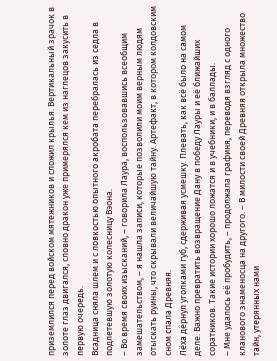приземлился перед войском мятежников и сложил крылья. Вертикальный зрачок в золоте глаз двигался, словно дракон уже примерялся кем из наглецов закусить в первую очередь.
Всадница сняла шлем и с ловкостью опытного акробата перебралась из седла в подлетевшую золотую колесницу Вэона.
– Во время своих изысканий, – говорила Лаура, воспользовавшись всеобщим замешательством, – я нашла записи, которые позволили моим верным людям отыскать руины, что скрывали величайшую тайну. Артефакт, в котором колдовским сном спала Древняя.
Лёха дёрнул уголками губ, сдерживая усмешку. Плевать, как всё было на самом деле. Важно превратить возвращение Дану в победу Лауры и её ближайших соратников. Такие истории хорошо ложатся и в учебники, и в баллады.
– Мне удалось её пробудить, – продолжала графиня, переводя взгляд с одного кланового знаменосца на другого. – В милости своей Древняя открыла множество тайн, утерянных нами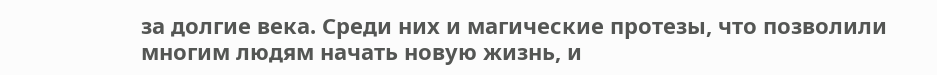за долгие века. Среди них и магические протезы, что позволили многим людям начать новую жизнь, и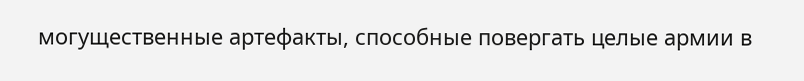могущественные артефакты, способные повергать целые армии в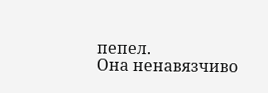пепел.
Она ненавязчиво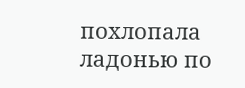похлопала ладонью по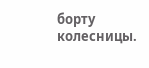борту колесницы.